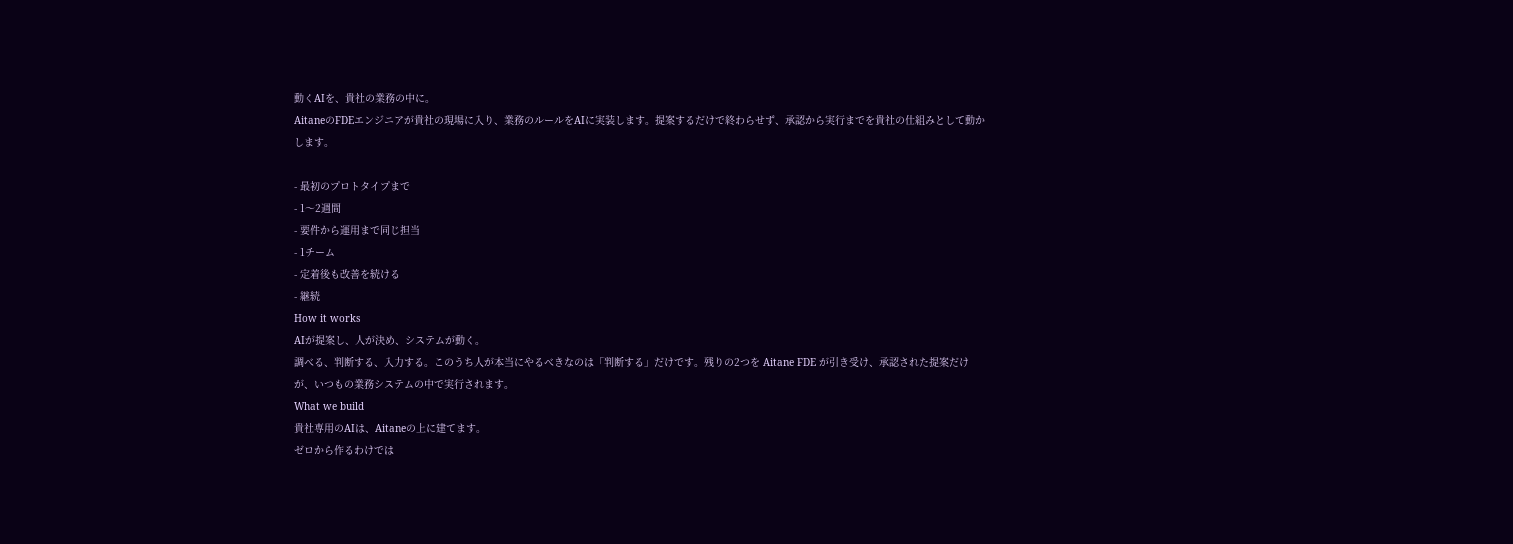動くAIを、貴社の業務の中に。
AitaneのFDEエンジニアが貴社の現場に入り、業務のルールをAIに実装します。提案するだけで終わらせず、承認から実行までを貴社の仕組みとして動かします。

- 最初のプロトタイプまで
- 1〜2週間
- 要件から運用まで同じ担当
- 1チーム
- 定着後も改善を続ける
- 継続
How it works
AIが提案し、人が決め、システムが動く。
調べる、判断する、入力する。このうち人が本当にやるべきなのは「判断する」だけです。残りの2つを Aitane FDE が引き受け、承認された提案だけが、いつもの業務システムの中で実行されます。
What we build
貴社専用のAIは、Aitaneの上に建てます。
ゼロから作るわけでは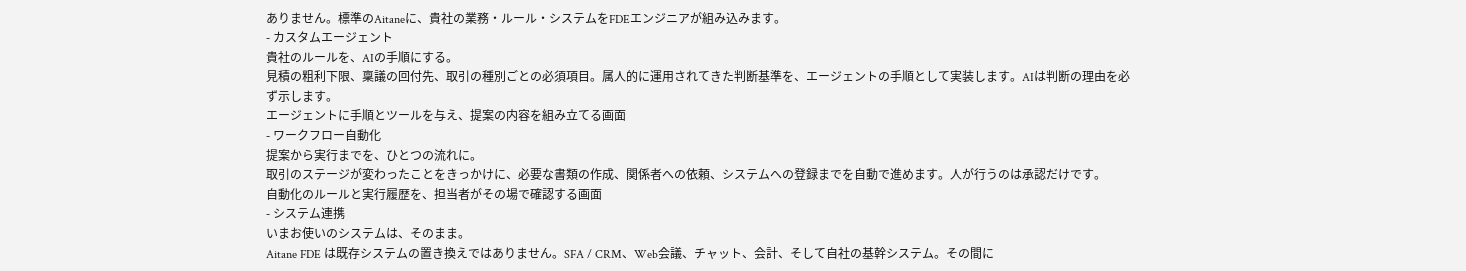ありません。標準のAitaneに、貴社の業務・ルール・システムをFDEエンジニアが組み込みます。
- カスタムエージェント
貴社のルールを、AIの手順にする。
見積の粗利下限、稟議の回付先、取引の種別ごとの必須項目。属人的に運用されてきた判断基準を、エージェントの手順として実装します。AIは判断の理由を必ず示します。
エージェントに手順とツールを与え、提案の内容を組み立てる画面
- ワークフロー自動化
提案から実行までを、ひとつの流れに。
取引のステージが変わったことをきっかけに、必要な書類の作成、関係者への依頼、システムへの登録までを自動で進めます。人が行うのは承認だけです。
自動化のルールと実行履歴を、担当者がその場で確認する画面
- システム連携
いまお使いのシステムは、そのまま。
Aitane FDE は既存システムの置き換えではありません。SFA / CRM、Web会議、チャット、会計、そして自社の基幹システム。その間に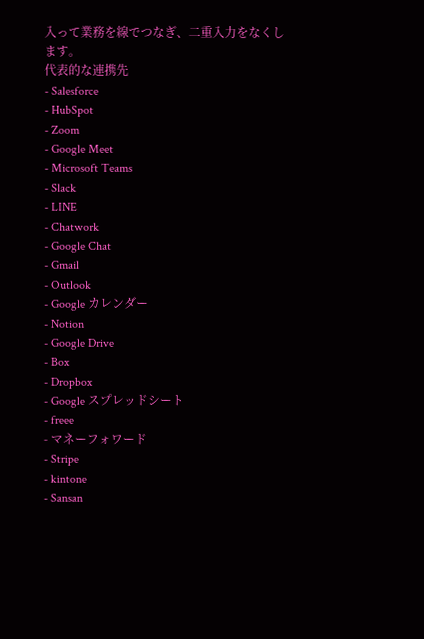入って業務を線でつなぎ、二重入力をなくします。
代表的な連携先
- Salesforce
- HubSpot
- Zoom
- Google Meet
- Microsoft Teams
- Slack
- LINE
- Chatwork
- Google Chat
- Gmail
- Outlook
- Google カレンダー
- Notion
- Google Drive
- Box
- Dropbox
- Google スプレッドシート
- freee
- マネーフォワード
- Stripe
- kintone
- Sansan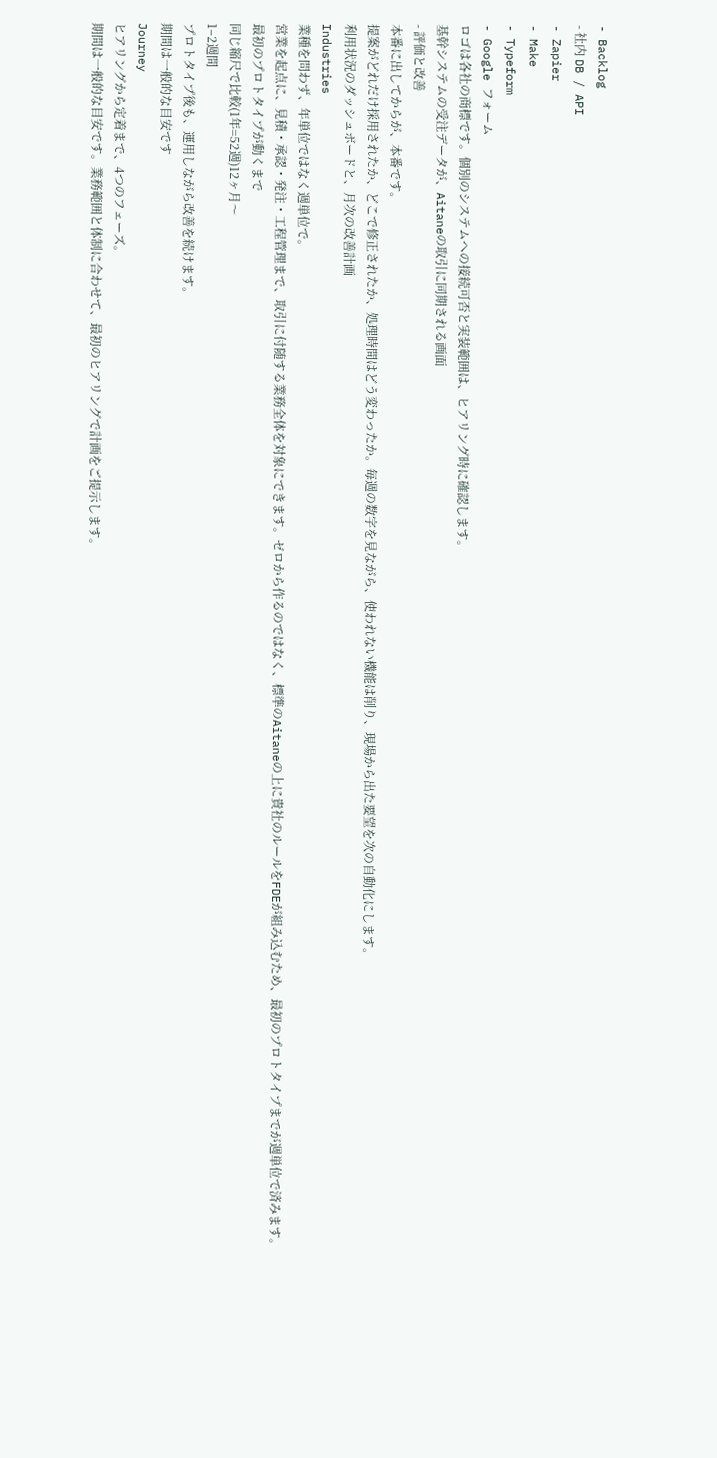- Backlog
- 社内 DB / API
- Zapier
- Make
- Typeform
- Google フォーム
ロゴは各社の商標です。個別のシステムへの接続可否と実装範囲は、ヒアリング時に確認します。
基幹システムの受注データが、Aitaneの取引に同期される画面
- 評価と改善
本番に出してからが、本番です。
提案がどれだけ採用されたか、どこで修正されたか、処理時間はどう変わったか。毎週の数字を見ながら、使われない機能は削り、現場から出た要望を次の自動化にします。
利用状況のダッシュボードと、月次の改善計画
Industries
業種を問わず、年単位ではなく週単位で。
営業を起点に、見積・承認・発注・工程管理まで、取引に付随する業務全体を対象にできます。ゼロから作るのではなく、標準のAitaneの上に貴社のルールをFDEが組み込むため、最初のプロトタイプまでが週単位で済みます。
最初のプロトタイプが動くまで
同じ縮尺で比較(1年=52週)12ヶ月〜
1–2週間
プロトタイプ後も、運用しながら改善を続けます。
期間は一般的な目安です
Journey
ヒアリングから定着まで、4つのフェーズ。
期間は一般的な目安です。業務範囲と体制に合わせて、最初のヒアリングで計画をご提示します。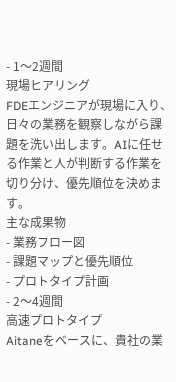- 1〜2週間
現場ヒアリング
FDEエンジニアが現場に入り、日々の業務を観察しながら課題を洗い出します。AIに任せる作業と人が判断する作業を切り分け、優先順位を決めます。
主な成果物
- 業務フロー図
- 課題マップと優先順位
- プロトタイプ計画
- 2〜4週間
高速プロトタイプ
Aitaneをベースに、貴社の業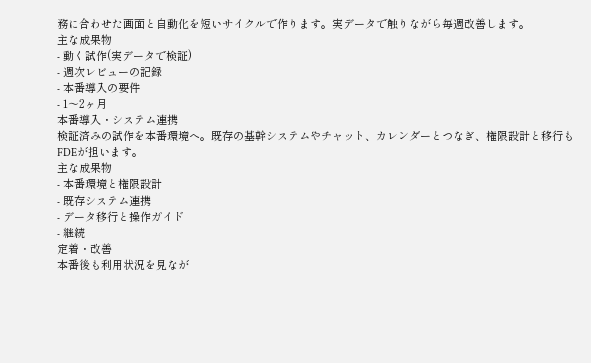務に合わせた画面と自動化を短いサイクルで作ります。実データで触りながら毎週改善します。
主な成果物
- 動く試作(実データで検証)
- 週次レビューの記録
- 本番導入の要件
- 1〜2ヶ月
本番導入・システム連携
検証済みの試作を本番環境へ。既存の基幹システムやチャット、カレンダーとつなぎ、権限設計と移行もFDEが担います。
主な成果物
- 本番環境と権限設計
- 既存システム連携
- データ移行と操作ガイド
- 継続
定着・改善
本番後も利用状況を見なが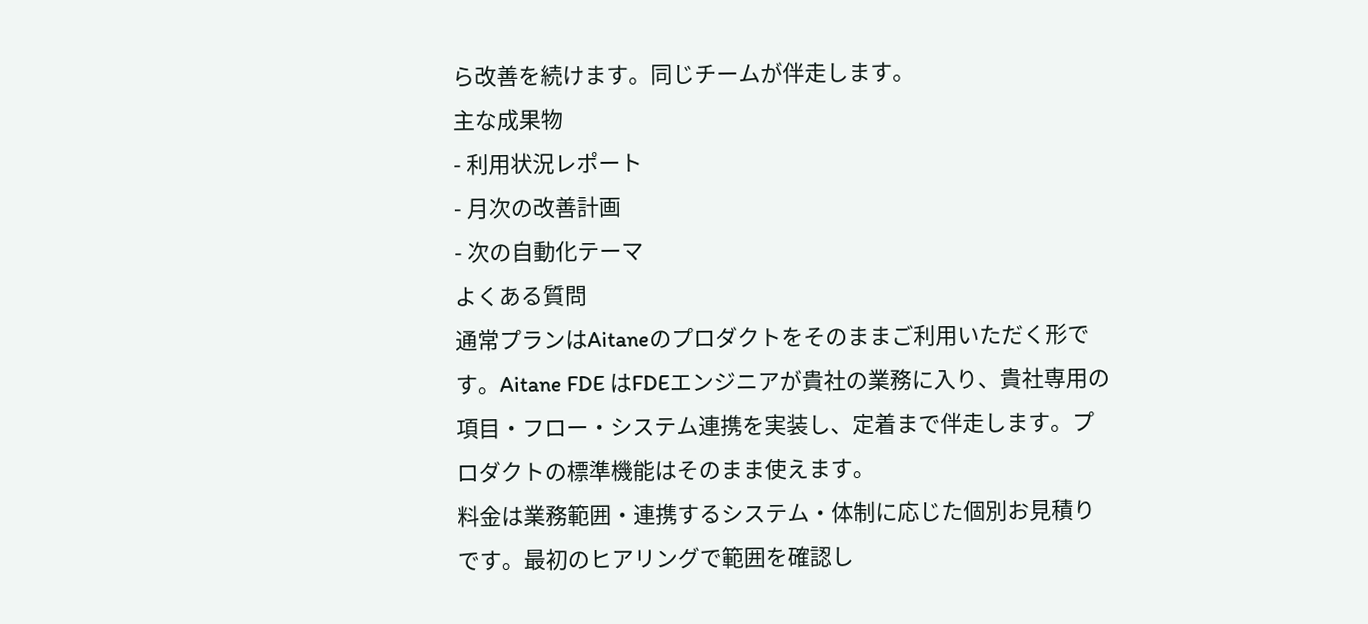ら改善を続けます。同じチームが伴走します。
主な成果物
- 利用状況レポート
- 月次の改善計画
- 次の自動化テーマ
よくある質問
通常プランはAitaneのプロダクトをそのままご利用いただく形です。Aitane FDE はFDEエンジニアが貴社の業務に入り、貴社専用の項目・フロー・システム連携を実装し、定着まで伴走します。プロダクトの標準機能はそのまま使えます。
料金は業務範囲・連携するシステム・体制に応じた個別お見積りです。最初のヒアリングで範囲を確認し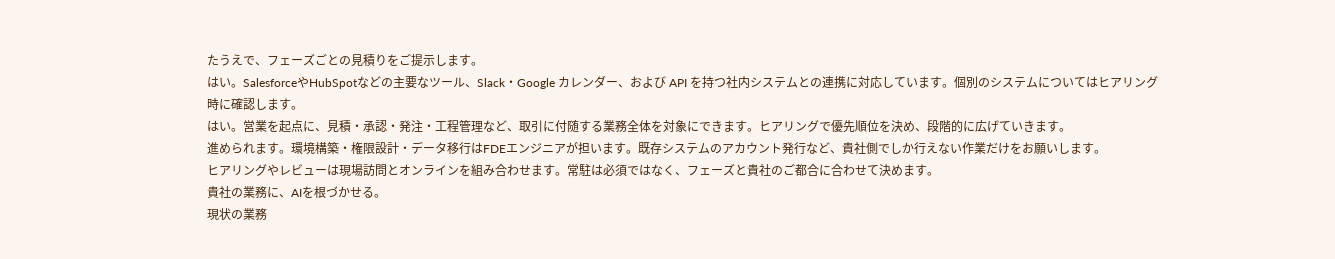たうえで、フェーズごとの見積りをご提示します。
はい。SalesforceやHubSpotなどの主要なツール、Slack・Google カレンダー、および API を持つ社内システムとの連携に対応しています。個別のシステムについてはヒアリング時に確認します。
はい。営業を起点に、見積・承認・発注・工程管理など、取引に付随する業務全体を対象にできます。ヒアリングで優先順位を決め、段階的に広げていきます。
進められます。環境構築・権限設計・データ移行はFDEエンジニアが担います。既存システムのアカウント発行など、貴社側でしか行えない作業だけをお願いします。
ヒアリングやレビューは現場訪問とオンラインを組み合わせます。常駐は必須ではなく、フェーズと貴社のご都合に合わせて決めます。
貴社の業務に、AIを根づかせる。
現状の業務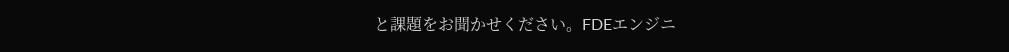と課題をお聞かせください。FDEエンジニ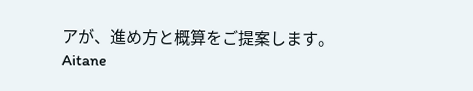アが、進め方と概算をご提案します。
Aitane